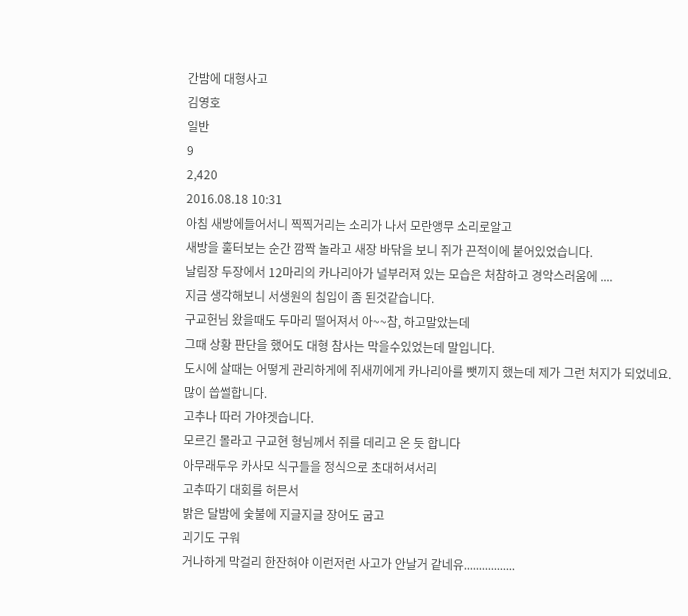간밤에 대형사고
김영호
일반
9
2,420
2016.08.18 10:31
아침 새방에들어서니 찍찍거리는 소리가 나서 모란앵무 소리로알고
새방을 훌터보는 순간 깜짝 놀라고 새장 바닦을 보니 쥐가 끈적이에 붙어있었습니다.
날림장 두장에서 12마리의 카나리아가 널부러져 있는 모습은 처참하고 경악스러움에 ....
지금 생각해보니 서생원의 침입이 좀 된것같습니다.
구교헌님 왔을때도 두마리 떨어져서 아~~참, 하고말았는데
그때 상황 판단을 했어도 대형 참사는 막을수있었는데 말입니다.
도시에 살때는 어떻게 관리하게에 쥐새끼에게 카나리아를 뺏끼지 했는데 제가 그런 처지가 되었네요.
많이 씁썰합니다.
고추나 따러 가야겟습니다.
모르긴 몰라고 구교현 형님께서 쥐를 데리고 온 듯 합니다
아무래두우 카사모 식구들을 정식으로 초대허셔서리
고추따기 대회를 허믄서
밝은 달밤에 숯불에 지글지글 장어도 굽고
괴기도 구워
거나하게 막걸리 한잔혀야 이런저런 사고가 안날거 같네유.................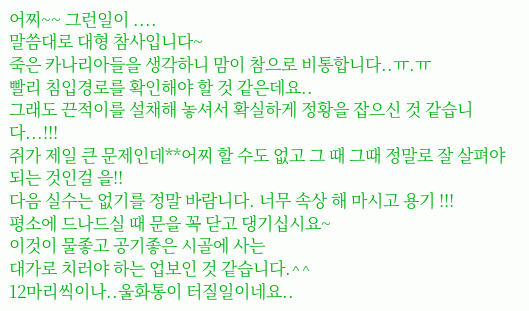어찌~~ 그런일이 ....
말씀대로 대형 참사입니다~
죽은 카나리아들을 생각하니 맘이 참으로 비통합니다..ㅠ.ㅠ
빨리 침입경로를 확인해야 할 것 같은데요..
그래도 끈적이를 설채해 놓셔서 확실하게 정황을 잡으신 것 같습니다...!!!
쥐가 제일 큰 문제인데**어찌 할 수도 없고 그 때 그때 정말로 잘 살펴야 되는 것인걸 을!!
다음 실수는 없기를 정말 바람니다. 너무 속상 해 마시고 용기 !!!
평소에 드나드실 때 문을 꼭 닫고 댕기십시요~
이것이 물좋고 공기좋은 시골에 사는
대가로 치러야 하는 업보인 것 같습니다.^^
12마리씩이나..울화통이 터질일이네요..